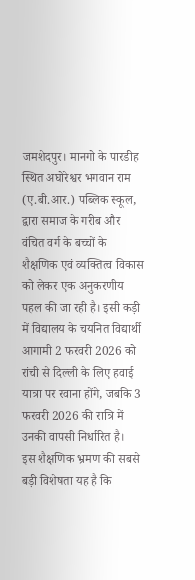जमशेदपुर। मानगो के पारडीह स्थित अघोरेश्वर भगवान राम (ए.बी.आर.) पब्लिक स्कूल, द्वारा समाज के गरीब और वंचित वर्ग के बच्चों के शैक्षणिक एवं व्यक्तित्व विकास को लेकर एक अनुकरणीय पहल की जा रही है। इसी कड़ी में विद्यालय के चयनित विद्यार्थी आगामी 2 फरवरी 2026 को रांची से दिल्ली के लिए हवाई यात्रा पर रवाना होंगे, जबकि 3 फरवरी 2026 की रात्रि में उनकी वापसी निर्धारित है।
इस शैक्षणिक भ्रमण की सबसे बड़ी विशेषता यह है कि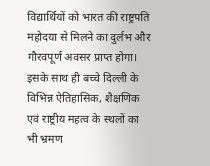विद्यार्थियों को भारत की राष्ट्रपति महोदया से मिलने का दुर्लभ और गौरवपूर्ण अवसर प्राप्त होगा। इसके साथ ही बच्चे दिल्ली के विभिन्न ऐतिहासिक, शैक्षणिक एवं राष्ट्रीय महत्व के स्थलों का भी भ्रमण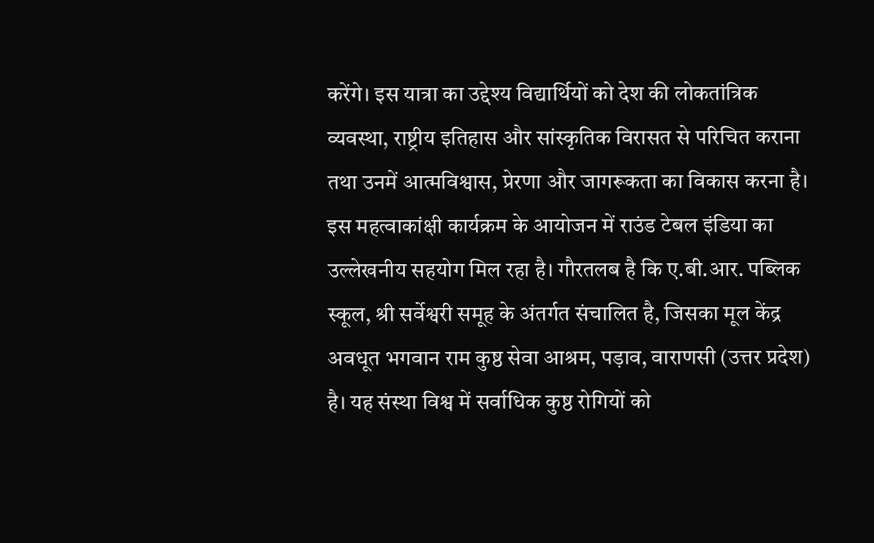करेंगे। इस यात्रा का उद्देश्य विद्यार्थियों को देश की लोकतांत्रिक व्यवस्था, राष्ट्रीय इतिहास और सांस्कृतिक विरासत से परिचित कराना तथा उनमें आत्मविश्वास, प्रेरणा और जागरूकता का विकास करना है।
इस महत्वाकांक्षी कार्यक्रम के आयोजन में राउंड टेबल इंडिया का उल्लेखनीय सहयोग मिल रहा है। गौरतलब है कि ए.बी.आर. पब्लिक स्कूल, श्री सर्वेश्वरी समूह के अंतर्गत संचालित है, जिसका मूल केंद्र अवधूत भगवान राम कुष्ठ सेवा आश्रम, पड़ाव, वाराणसी (उत्तर प्रदेश) है। यह संस्था विश्व में सर्वाधिक कुष्ठ रोगियों को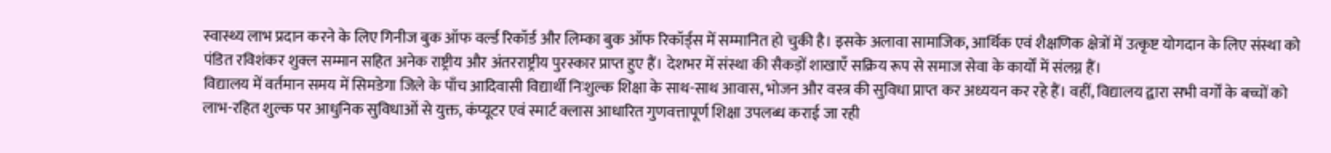स्वास्थ्य लाभ प्रदान करने के लिए गिनीज बुक ऑफ वर्ल्ड रिकॉर्ड और लिम्का बुक ऑफ रिकॉर्ड्स में सम्मानित हो चुकी है। इसके अलावा सामाजिक, आर्थिक एवं शैक्षणिक क्षेत्रों में उत्कृष्ट योगदान के लिए संस्था को पंडित रविशंकर शुक्ल सम्मान सहित अनेक राष्ट्रीय और अंतरराष्ट्रीय पुरस्कार प्राप्त हुए हैं। देशभर में संस्था की सैकड़ों शाखाएँ सक्रिय रूप से समाज सेवा के कार्यों में संलग्न हैं।
विद्यालय में वर्तमान समय में सिमडेगा जिले के पाँच आदिवासी विद्यार्थी निःशुल्क शिक्षा के साथ-साथ आवास, भोजन और वस्त्र की सुविधा प्राप्त कर अध्ययन कर रहे हैं। वहीं, विद्यालय द्वारा सभी वर्गों के बच्चों को लाभ-रहित शुल्क पर आधुनिक सुविधाओं से युक्त, कंप्यूटर एवं स्मार्ट क्लास आधारित गुणवत्तापूर्ण शिक्षा उपलब्ध कराई जा रही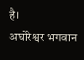है।
अघोरेश्वर भगवान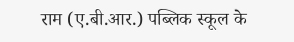राम (ए.बी.आर.) पब्लिक स्कूल के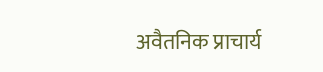अवैतनिक प्राचार्य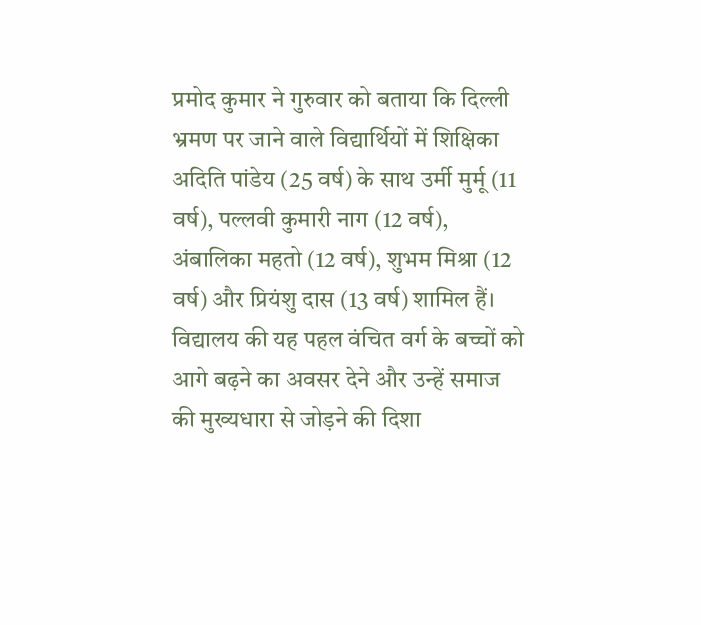प्रमोद कुमार ने गुरुवार को बताया कि दिल्ली भ्रमण पर जाने वाले विद्यार्थियों में शिक्षिका अदिति पांडेय (25 वर्ष) के साथ उर्मी मुर्मू (11 वर्ष), पल्लवी कुमारी नाग (12 वर्ष), अंबालिका महतो (12 वर्ष), शुभम मिश्रा (12 वर्ष) और प्रियंशु दास (13 वर्ष) शामिल हैं। विद्यालय की यह पहल वंचित वर्ग के बच्चों को आगे बढ़ने का अवसर देने और उन्हें समाज की मुख्यधारा से जोड़ने की दिशा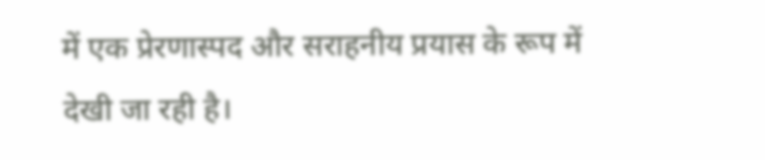में एक प्रेरणास्पद और सराहनीय प्रयास के रूप में देखी जा रही है।